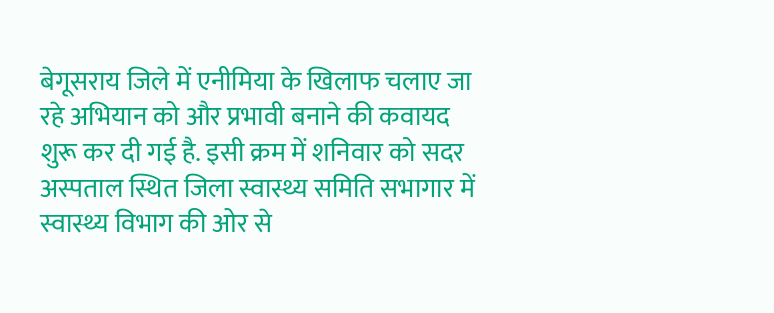बेगूसराय जिले में एनीमिया के खिलाफ चलाए जा रहे अभियान को और प्रभावी बनाने की कवायद शुरू कर दी गई है. इसी क्रम में शनिवार को सदर अस्पताल स्थित जिला स्वास्थ्य समिति सभागार में स्वास्थ्य विभाग की ओर से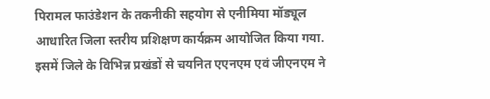पिरामल फाउंडेशन के तकनीकी सहयोग से एनीमिया मॉड्यूल आधारित जिला स्तरीय प्रशिक्षण कार्यक्रम आयोजित किया गया.
इसमें जिले के विभिन्न प्रखंडों से चयनित एएनएम एवं जीएनएम ने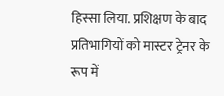हिस्सा लिया. प्रशिक्षण के बाद प्रतिभागियों को मास्टर ट्रेनर के रूप में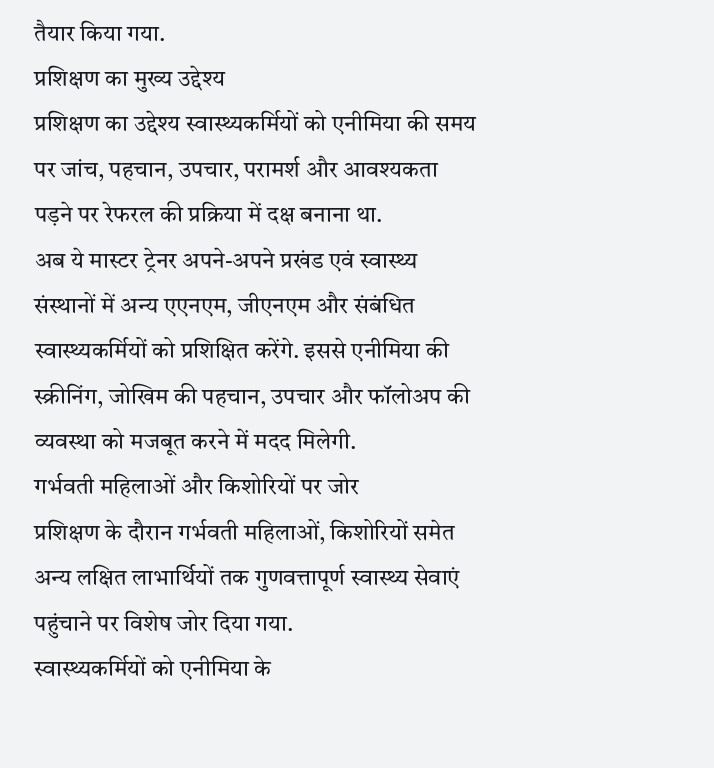तैयार किया गया.
प्रशिक्षण का मुख्य उद्देश्य
प्रशिक्षण का उद्देश्य स्वास्थ्यकर्मियों को एनीमिया की समय पर जांच, पहचान, उपचार, परामर्श और आवश्यकता पड़ने पर रेफरल की प्रक्रिया में दक्ष बनाना था.
अब ये मास्टर ट्रेनर अपने-अपने प्रखंड एवं स्वास्थ्य संस्थानों में अन्य एएनएम, जीएनएम और संबंधित स्वास्थ्यकर्मियों को प्रशिक्षित करेंगे. इससे एनीमिया की स्क्रीनिंग, जोखिम की पहचान, उपचार और फॉलोअप की व्यवस्था को मजबूत करने में मदद मिलेगी.
गर्भवती महिलाओं और किशोरियों पर जोर
प्रशिक्षण के दौरान गर्भवती महिलाओं, किशोरियों समेत अन्य लक्षित लाभार्थियों तक गुणवत्तापूर्ण स्वास्थ्य सेवाएं पहुंचाने पर विशेष जोर दिया गया.
स्वास्थ्यकर्मियों को एनीमिया के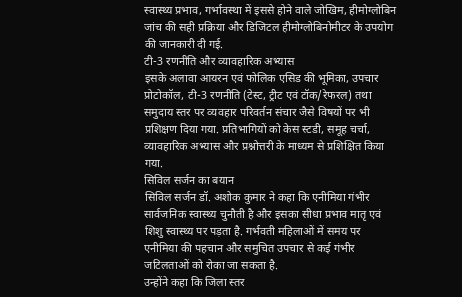स्वास्थ्य प्रभाव, गर्भावस्था में इससे होने वाले जोखिम, हीमोग्लोबिन जांच की सही प्रक्रिया और डिजिटल हीमोग्लोबिनोमीटर के उपयोग की जानकारी दी गई.
टी-3 रणनीति और व्यावहारिक अभ्यास
इसके अलावा आयरन एवं फोलिक एसिड की भूमिका, उपचार प्रोटोकॉल, टी-3 रणनीति (टेस्ट, ट्रीट एवं टॉक/रेफरल) तथा समुदाय स्तर पर व्यवहार परिवर्तन संचार जैसे विषयों पर भी प्रशिक्षण दिया गया. प्रतिभागियों को केस स्टडी, समूह चर्चा, व्यावहारिक अभ्यास और प्रश्नोत्तरी के माध्यम से प्रशिक्षित किया गया.
सिविल सर्जन का बयान
सिविल सर्जन डॉ. अशोक कुमार ने कहा कि एनीमिया गंभीर सार्वजनिक स्वास्थ्य चुनौती है और इसका सीधा प्रभाव मातृ एवं शिशु स्वास्थ्य पर पड़ता है. गर्भवती महिलाओं में समय पर एनीमिया की पहचान और समुचित उपचार से कई गंभीर जटिलताओं को रोका जा सकता है.
उन्होंने कहा कि जिला स्तर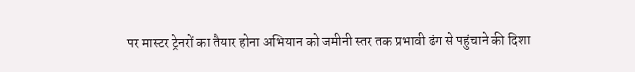पर मास्टर ट्रेनरों का तैयार होना अभियान को जमीनी स्तर तक प्रभावी ढंग से पहुंचाने की दिशा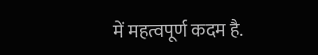में महत्वपूर्ण कदम है.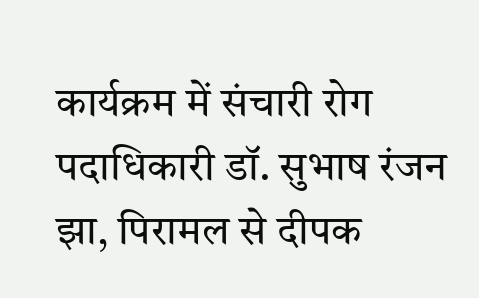कार्यक्रम में संचारी रोग पदाधिकारी डॉ. सुभाष रंजन झा, पिरामल से दीपक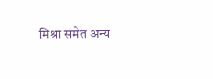मिश्रा समेत अन्य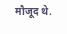मौजूद थे.